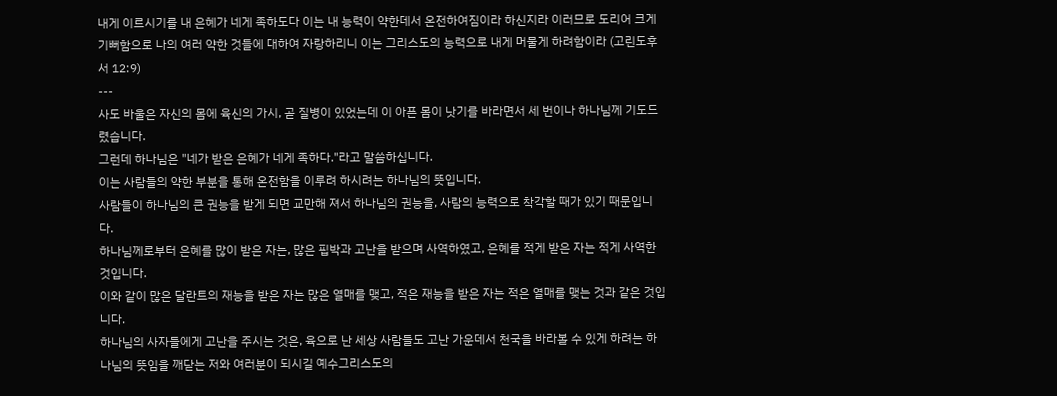내게 이르시기를 내 은혜가 네게 족하도다 이는 내 능력이 약한데서 온전하여짐이라 하신지라 이러므로 도리어 크게 기뻐함으로 나의 여러 약한 것들에 대하여 자랑하리니 이는 그리스도의 능력으로 내게 머물게 하려함이라 (고린도후서 12:9)
---
사도 바울은 자신의 몸에 육신의 가시, 곧 질병이 있었는데 이 아픈 몸이 낫기를 바라면서 세 번이나 하나님께 기도드렸습니다.
그런데 하나님은 "네가 받은 은혜가 네게 족하다."라고 말씀하십니다.
이는 사람들의 약한 부분을 통해 온전함을 이루려 하시려는 하나님의 뜻입니다.
사람들이 하나님의 큰 권능을 받게 되면 교만해 져서 하나님의 권능을, 사람의 능력으로 착각할 때가 있기 때문입니다.
하나님께로부터 은혜를 많이 받은 자는, 많은 핍박과 고난을 받으며 사역하였고, 은혜를 적게 받은 자는 적게 사역한 것입니다.
이와 같이 많은 달란트의 재능을 받은 자는 많은 열매를 맺고, 적은 재능을 받은 자는 적은 열매를 맺는 것과 같은 것입니다.
하나님의 사자들에게 고난을 주시는 것은, 육으로 난 세상 사람들도 고난 가운데서 천국을 바라볼 수 있게 하려는 하나님의 뜻임을 깨닫는 저와 여러분이 되시길 예수그리스도의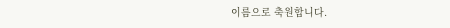이름으로 축원합니다.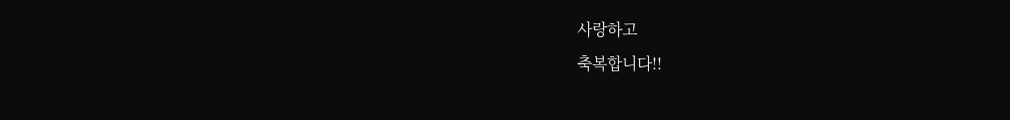사랑하고
축복합니다!!